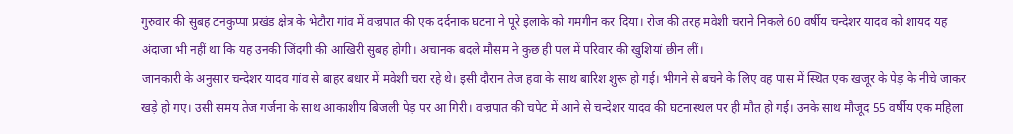गुरुवार की सुबह टनकुप्पा प्रखंड क्षेत्र के भेटौरा गांव में वज्रपात की एक दर्दनाक घटना ने पूरे इलाके को गमगीन कर दिया। रोज की तरह मवेशी चराने निकले 60 वर्षीय चन्देशर यादव को शायद यह अंदाजा भी नहीं था कि यह उनकी जिंदगी की आखिरी सुबह होगी। अचानक बदले मौसम ने कुछ ही पल में परिवार की खुशियां छीन लीं।
जानकारी के अनुसार चन्देशर यादव गांव से बाहर बधार में मवेशी चरा रहे थे। इसी दौरान तेज हवा के साथ बारिश शुरू हो गई। भीगने से बचने के लिए वह पास में स्थित एक खजूर के पेड़ के नीचे जाकर खड़े हो गए। उसी समय तेज गर्जना के साथ आकाशीय बिजली पेड़ पर आ गिरी। वज्रपात की चपेट में आने से चन्देशर यादव की घटनास्थल पर ही मौत हो गई। उनके साथ मौजूद 55 वर्षीय एक महिला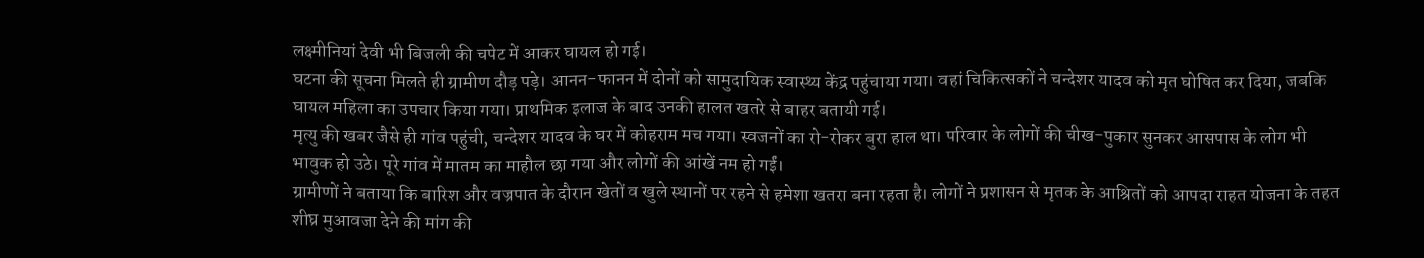लक्ष्मीनियां देवी भी बिजली की चपेट में आकर घायल हो गई।
घटना की सूचना मिलते ही ग्रामीण दौड़ पड़े। आनन-फानन में दोनों को सामुदायिक स्वास्थ्य केंद्र पहुंचाया गया। वहां चिकित्सकों ने चन्देशर यादव को मृत घोषित कर दिया, जबकि घायल महिला का उपचार किया गया। प्राथमिक इलाज के बाद उनकी हालत खतरे से बाहर बतायी गई।
मृत्यु की खबर जैसे ही गांव पहुंची, चन्देशर यादव के घर में कोहराम मच गया। स्वजनों का रो-रोकर बुरा हाल था। परिवार के लोगों की चीख-पुकार सुनकर आसपास के लोग भी भावुक हो उठे। पूरे गांव में मातम का माहौल छा गया और लोगों की आंखें नम हो गईं।
ग्रामीणों ने बताया कि बारिश और वज्रपात के दौरान खेतों व खुले स्थानों पर रहने से हमेशा खतरा बना रहता है। लोगों ने प्रशासन से मृतक के आश्रितों को आपदा राहत योजना के तहत शीघ्र मुआवजा देने की मांग की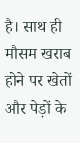है। साथ ही मौसम खराब होने पर खेतों और पेड़ों के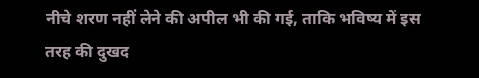नीचे शरण नहीं लेने की अपील भी की गई, ताकि भविष्य में इस तरह की दुखद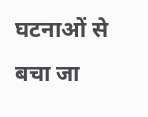घटनाओं से बचा जा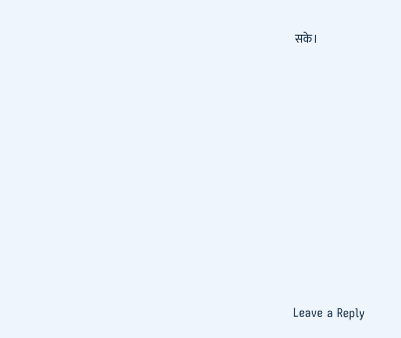सके।













Leave a Reply